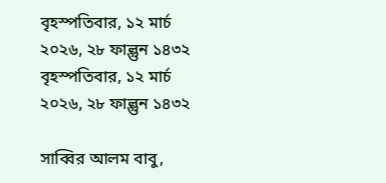বৃহস্পতিবার, ১২ মার্চ ২০২৬, ২৮ ফাল্গুন ১৪৩২
বৃহস্পতিবার, ১২ মার্চ ২০২৬, ২৮ ফাল্গুন ১৪৩২

সাব্বির আলম বাবু,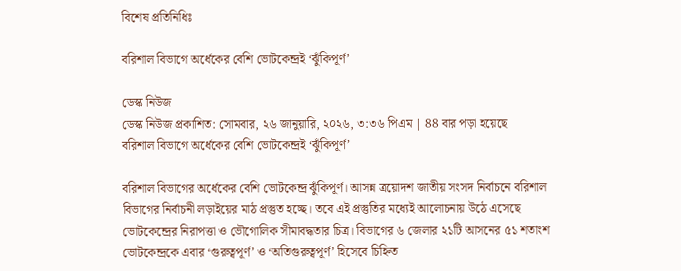বিশেষ প্রতিনিধিঃ

বরিশাল বিভাগে অর্ধেকের বেশি ভোটকেন্দ্রই ‘ঝুঁকিপূর্ণ’

ডেস্ক নিউজ
ডেস্ক নিউজ প্রকাশিত: সোমবার, ২৬ জানুয়ারি, ২০২৬, ৩:৩৬ পিএম | 88 বার পড়া হয়েছে
বরিশাল বিভাগে অর্ধেকের বেশি ভোটকেন্দ্রই ‘ঝুঁকিপূর্ণ’

বরিশাল বিভাগের অর্ধেকের বেশি ভোটকেন্দ্র ঝুঁকিপূর্ণ। আসন্ন ত্রয়োদশ জাতীয় সংসদ নির্বাচনে বরিশাল বিভাগের নির্বাচনী লড়াইয়ের মাঠ প্রস্তুত হচ্ছে। তবে এই প্রস্তুতির মধ্যেই আলোচনায় উঠে এসেছে ভোটকেন্দ্রের নিরাপত্তা ও ভৌগোলিক সীমাবদ্ধতার চিত্র। বিভাগের ৬ জেলার ২১টি আসনের ৫১ শতাংশ ভোটকেন্দ্রকে এবার ‘গুরুত্বপূর্ণ’ ও ‘অতিগুরুত্বপূর্ণ’ হিসেবে চিহ্নিত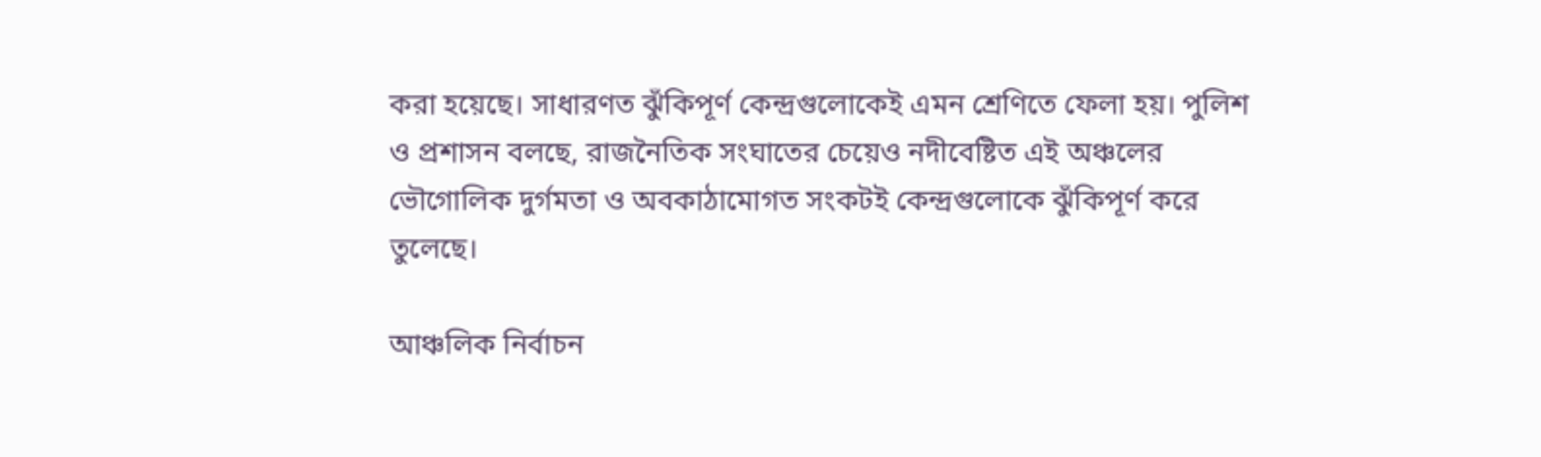করা হয়েছে। সাধারণত ঝুঁকিপূর্ণ কেন্দ্রগুলোকেই এমন শ্রেণিতে ফেলা হয়। পুলিশ ও প্রশাসন বলছে, রাজনৈতিক সংঘাতের চেয়েও নদীবেষ্টিত এই অঞ্চলের ভৌগোলিক দুর্গমতা ও অবকাঠামোগত সংকটই কেন্দ্রগুলোকে ঝুঁকিপূর্ণ করে তুলেছে।

আঞ্চলিক নির্বাচন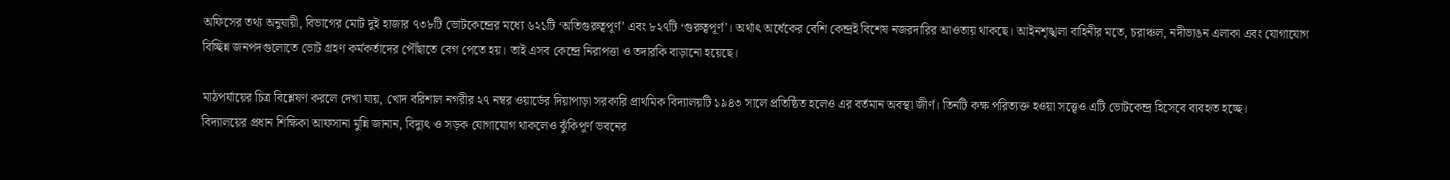অফিসের তথ্য অনুযায়ী, বিভাগের মোট দুই হাজার ৭৩৮টি ভোটকেন্দ্রের মধ্যে ৬২১টি ‘অতিগুরুত্বপূর্ণ’ এবং ৮২৭টি ‘গুরুত্বপূর্ণ’। অর্থাৎ অর্ধেকের বেশি কেন্দ্রই বিশেষ নজরদারির আওতায় থাকছে। আইনশৃঙ্খলা বাহিনীর মতে, চরাঞ্চল, নদীভাঙন এলাকা এবং যোগাযোগ বিচ্ছিন্ন জনপদগুলোতে ভোট গ্রহণ কর্মকর্তাদের পৌঁছাতে বেগ পেতে হয়। তাই এসব কেন্দ্রে নিরাপত্তা ও তদারকি বাড়ানো হয়েছে।

মাঠপর্যায়ের চিত্র বিশ্লেষণ করলে দেখা যায়, খোদ বরিশাল নগরীর ২৭ নম্বর ওয়ার্ডের দিয়াপাড়া সরকারি প্রাথমিক বিদ্যালয়টি ১৯৪৩ সালে প্রতিষ্ঠিত হলেও এর বর্তমান অবস্থা জীর্ণ। তিনটি কক্ষ পরিত্যক্ত হওয়া সত্ত্বেও এটি ভোটকেন্দ্র হিসেবে ব্যবহৃত হচ্ছে।
বিদ্যালয়ের প্রধান শিক্ষিকা আফসানা মুন্নি জানান, বিদ্যুৎ ও সড়ক যোগাযোগ থাকলেও ঝুঁকিপূর্ণ ভবনের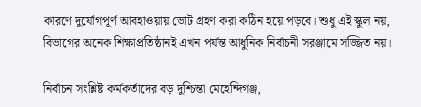কারণে দুর্যোগপূর্ণ আবহাওয়ায় ভোট গ্রহণ করা কঠিন হয়ে পড়বে। শুধু এই স্কুল নয়, বিভাগের অনেক শিক্ষাপ্রতিষ্ঠানই এখন পর্যন্ত আধুনিক নির্বাচনী সরঞ্জামে সজ্জিত নয়।

নির্বাচন সংশ্লিষ্ট কর্মকর্তাদের বড় দুশ্চিন্তা মেহেন্দিগঞ্জ,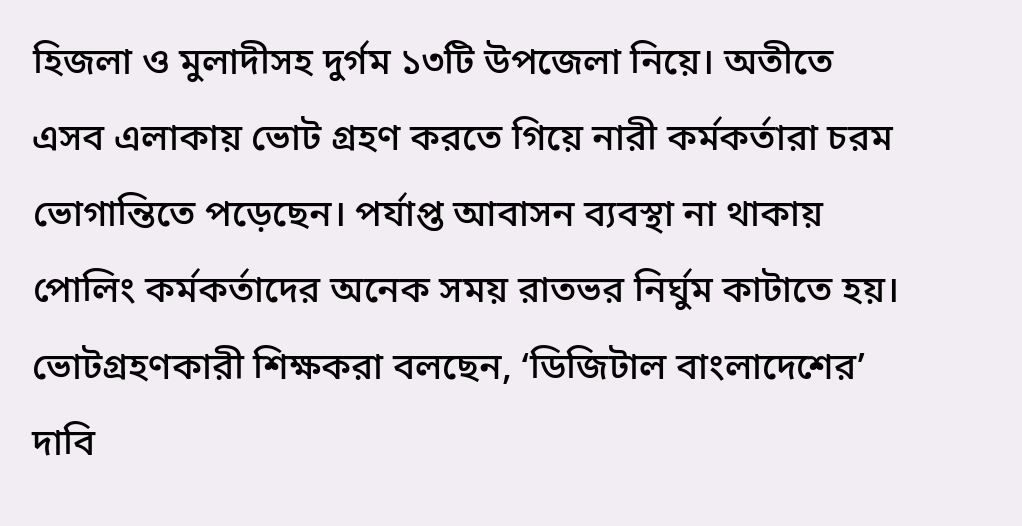হিজলা ও মুলাদীসহ দুর্গম ১৩টি উপজেলা নিয়ে। অতীতে এসব এলাকায় ভোট গ্রহণ করতে গিয়ে নারী কর্মকর্তারা চরম ভোগান্তিতে পড়েছেন। পর্যাপ্ত আবাসন ব্যবস্থা না থাকায় পোলিং কর্মকর্তাদের অনেক সময় রাতভর নির্ঘুম কাটাতে হয়। ভোটগ্রহণকারী শিক্ষকরা বলছেন, ‘ডিজিটাল বাংলাদেশের’ দাবি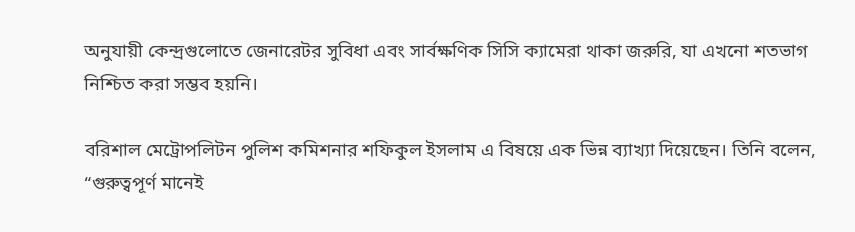অনুযায়ী কেন্দ্রগুলোতে জেনারেটর সুবিধা এবং সার্বক্ষণিক সিসি ক্যামেরা থাকা জরুরি, যা এখনো শতভাগ নিশ্চিত করা সম্ভব হয়নি।

বরিশাল মেট্রোপলিটন পুলিশ কমিশনার শফিকুল ইসলাম এ বিষয়ে এক ভিন্ন ব্যাখ্যা দিয়েছেন। তিনি বলেন, “গুরুত্বপূর্ণ মানেই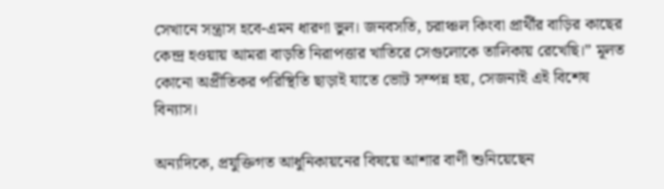সেখানে সন্ত্রাস হবে-এমন ধারণা ভুল। জনবসতি, চরাঞ্চল কিংবা প্রার্থীর বাড়ির কাছের কেন্দ্র হওয়ায় আমরা বাড়তি নিরাপত্তার খাতিরে সেগুলোকে তালিকায় রেখেছি।” মূলত কোনো অপ্রীতিকর পরিস্থিতি ছাড়াই যাতে ভোট সম্পন্ন হয়, সেজন্যই এই বিশেষ বিন্যাস।

অন্যদিকে, প্রযুক্তিগত আধুনিকায়নের বিষয়ে আশার বাণী শুনিয়েছেন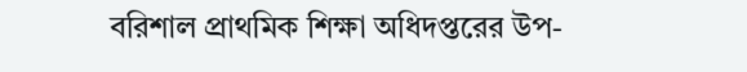বরিশাল প্রাথমিক শিক্ষা অধিদপ্তরের উপ-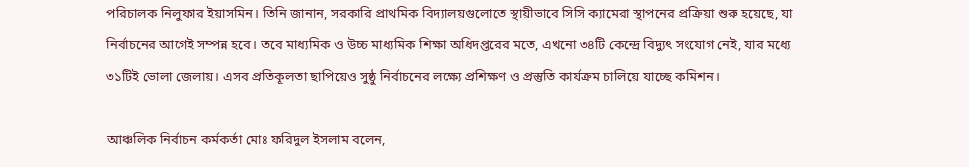পরিচালক নিলুফার ইয়াসমিন। তিনি জানান, সরকারি প্রাথমিক বিদ্যালয়গুলোতে স্থায়ীভাবে সিসি ক্যামেরা স্থাপনের প্রক্রিয়া শুরু হয়েছে, যা নির্বাচনের আগেই সম্পন্ন হবে। তবে মাধ্যমিক ও উচ্চ মাধ্যমিক শিক্ষা অধিদপ্তরের মতে, এখনো ৩৪টি কেন্দ্রে বিদ্যুৎ সংযোগ নেই, যার মধ্যে ৩১টিই ভোলা জেলায়। এসব প্রতিকূলতা ছাপিয়েও সুষ্ঠু নির্বাচনের লক্ষ্যে প্রশিক্ষণ ও প্রস্তুতি কার্যক্রম চালিয়ে যাচ্ছে কমিশন।

আঞ্চলিক নির্বাচন কর্মকর্তা মোঃ ফরিদুল ইসলাম বলেন,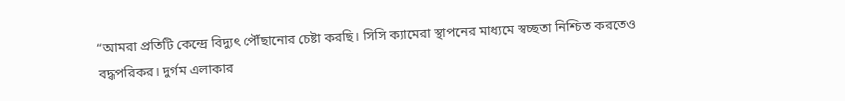“আমরা প্রতিটি কেন্দ্রে বিদ্যুৎ পৌঁছানোর চেষ্টা করছি। সিসি ক্যামেরা স্থাপনের মাধ্যমে স্বচ্ছতা নিশ্চিত করতেও বদ্ধপরিকর। দুর্গম এলাকার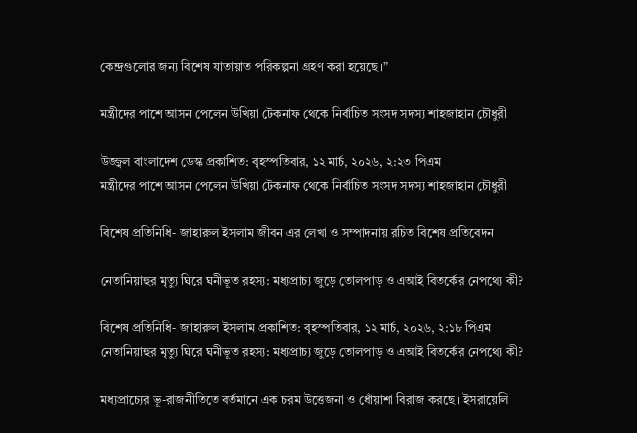কেন্দ্রগুলোর জন্য বিশেষ যাতায়াত পরিকল্পনা গ্রহণ করা হয়েছে।”

মন্ত্রীদের পাশে আসন পেলেন উখিয়া টেকনাফ থেকে নির্বাচিত সংসদ সদস্য শাহজাহান চৌধুরী

উজ্জ্বল বাংলাদেশ ডেস্ক প্রকাশিত: বৃহস্পতিবার, ১২ মার্চ, ২০২৬, ২:২৩ পিএম
মন্ত্রীদের পাশে আসন পেলেন উখিয়া টেকনাফ থেকে নির্বাচিত সংসদ সদস্য শাহজাহান চৌধুরী

বিশেষ প্রতিনিধি- জাহারুল ইসলাম জীবন এর লেখা ও সম্পাদনায় রচিত বিশেষ প্রতিবেদন

নেতানিয়াহুর মৃত্যু ঘিরে ঘনীভূত রহস্য: মধ্যপ্রাচ্য জুড়ে তোলপাড় ও এআই বিতর্কের নেপথ্যে কী?

বিশেষ প্রতিনিধি- জাহারুল ইসলাম প্রকাশিত: বৃহস্পতিবার, ১২ মার্চ, ২০২৬, ২:১৮ পিএম
নেতানিয়াহুর মৃত্যু ঘিরে ঘনীভূত রহস্য: মধ্যপ্রাচ্য জুড়ে তোলপাড় ও এআই বিতর্কের নেপথ্যে কী?

মধ্যপ্রাচ্যের ভূ-রাজনীতিতে বর্তমানে এক চরম উত্তেজনা ও ধোঁয়াশা বিরাজ করছে। ইসরায়েলি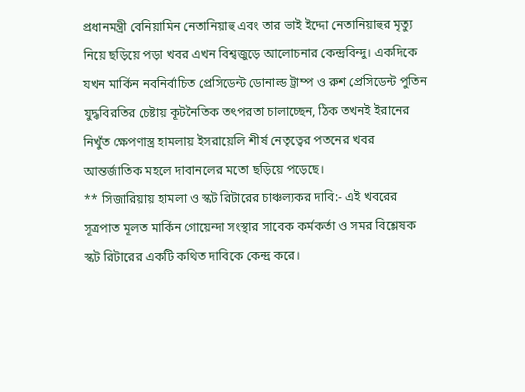প্রধানমন্ত্রী বেনিয়ামিন নেতানিয়াহু এবং তার ভাই ইদ্দো নেতানিয়াহুর মৃত্যু নিয়ে ছড়িয়ে পড়া খবর এখন বিশ্বজুড়ে আলোচনার কেন্দ্রবিন্দু। একদিকে যখন মার্কিন নবনির্বাচিত প্রেসিডেন্ট ডোনাল্ড ট্রাম্প ও রুশ প্রেসিডেন্ট পুতিন যুদ্ধবিরতির চেষ্টায় কূটনৈতিক তৎপরতা চালাচ্ছেন, ঠিক তখনই ইরানের নিখুঁত ক্ষেপণাস্ত্র হামলায় ইসরায়েলি শীর্ষ নেতৃত্বের পতনের খবর আন্তর্জাতিক মহলে দাবানলের মতো ছড়িয়ে পড়েছে।
** সিজারিয়ায় হামলা ও স্কট রিটারের চাঞ্চল্যকর দাবি:- এই খবরের সূত্রপাত মূলত মার্কিন গোয়েন্দা সংস্থার সাবেক কর্মকর্তা ও সমর বিশ্লেষক স্কট রিটারের একটি কথিত দাবিকে কেন্দ্র করে।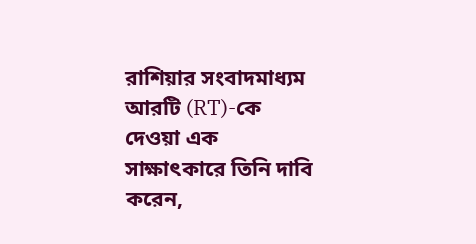রাশিয়ার সংবাদমাধ্যম আরটি (RT)-কে দেওয়া এক সাক্ষাৎকারে তিনি দাবি করেন,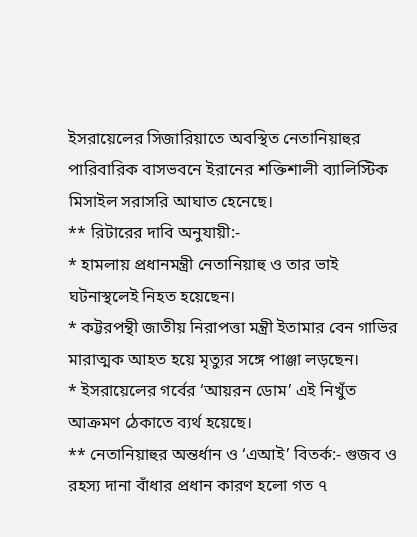ইসরায়েলের সিজারিয়াতে অবস্থিত নেতানিয়াহুর পারিবারিক বাসভবনে ইরানের শক্তিশালী ব্যালিস্টিক মিসাইল সরাসরি আঘাত হেনেছে।
** রিটারের দাবি অনুযায়ী:-
* হামলায় প্রধানমন্ত্রী নেতানিয়াহু ও তার ভাই ঘটনাস্থলেই নিহত হয়েছেন।
* কট্টরপন্থী জাতীয় নিরাপত্তা মন্ত্রী ইতামার বেন গাভির মারাত্মক আহত হয়ে মৃত্যুর সঙ্গে পাঞ্জা লড়ছেন।
* ইসরায়েলের গর্বের ‘আয়রন ডোম’ এই নিখুঁত আক্রমণ ঠেকাতে ব্যর্থ হয়েছে।
** নেতানিয়াহুর অন্তর্ধান ও ‘এআই’ বিতর্ক:- গুজব ও রহস্য দানা বাঁধার প্রধান কারণ হলো গত ৭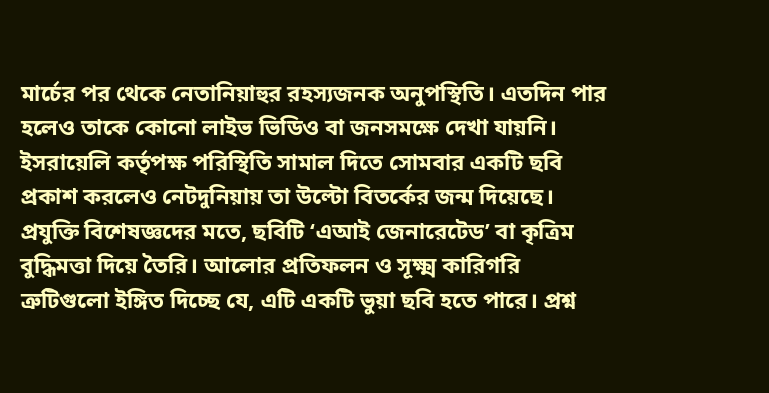মার্চের পর থেকে নেতানিয়াহুর রহস্যজনক অনুপস্থিতি। এতদিন পার হলেও তাকে কোনো লাইভ ভিডিও বা জনসমক্ষে দেখা যায়নি।
ইসরায়েলি কর্তৃপক্ষ পরিস্থিতি সামাল দিতে সোমবার একটি ছবি প্রকাশ করলেও নেটদুনিয়ায় তা উল্টো বিতর্কের জন্ম দিয়েছে। প্রযুক্তি বিশেষজ্ঞদের মতে, ছবিটি ‘এআই জেনারেটেড’ বা কৃত্রিম বুদ্ধিমত্তা দিয়ে তৈরি। আলোর প্রতিফলন ও সূক্ষ্ম কারিগরি ত্রুটিগুলো ইঙ্গিত দিচ্ছে যে, এটি একটি ভুয়া ছবি হতে পারে। প্রশ্ন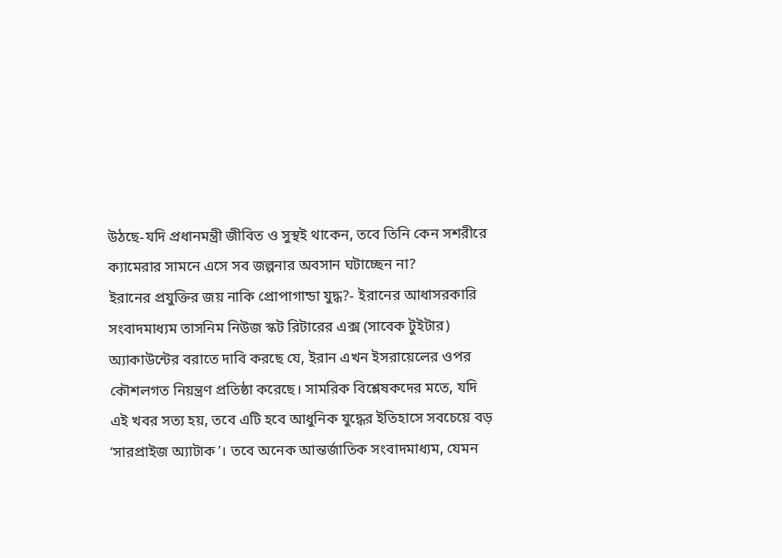উঠছে-যদি প্রধানমন্ত্রী জীবিত ও সুস্থই থাকেন, তবে তিনি কেন সশরীরে ক্যামেরার সামনে এসে সব জল্পনার অবসান ঘটাচ্ছেন না?
ইরানের প্রযুক্তির জয় নাকি প্রোপাগান্ডা যুদ্ধ?- ইরানের আধাসরকারি সংবাদমাধ্যম তাসনিম নিউজ স্কট রিটারের এক্স (সাবেক টুইটার) অ্যাকাউন্টের বরাতে দাবি করছে যে, ইরান এখন ইসরায়েলের ওপর কৌশলগত নিয়ন্ত্রণ প্রতিষ্ঠা করেছে। সামরিক বিশ্লেষকদের মতে, যদি এই খবর সত্য হয়, তবে এটি হবে আধুনিক যুদ্ধের ইতিহাসে সবচেয়ে বড় ‘সারপ্রাইজ অ্যাটাক’। তবে অনেক আন্তর্জাতিক সংবাদমাধ্যম, যেমন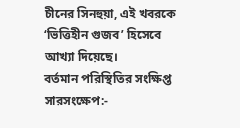চীনের সিনহুয়া, এই খবরকে ‘ভিত্তিহীন গুজব’ হিসেবে আখ্যা দিয়েছে।
বর্তমান পরিস্থিতির সংক্ষিপ্ত সারসংক্ষেপ:-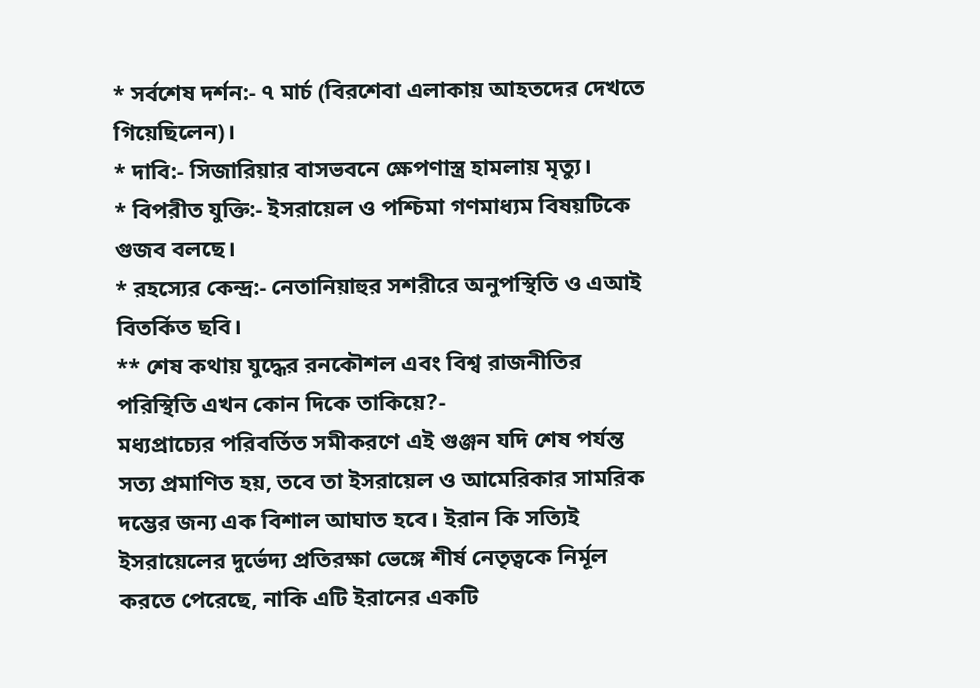* সর্বশেষ দর্শন:- ৭ মার্চ (বিরশেবা এলাকায় আহতদের দেখতে গিয়েছিলেন)।
* দাবি:- সিজারিয়ার বাসভবনে ক্ষেপণাস্ত্র হামলায় মৃত্যু।
* বিপরীত যুক্তি:- ইসরায়েল ও পশ্চিমা গণমাধ্যম বিষয়টিকে গুজব বলছে।
* রহস্যের কেন্দ্র:- নেতানিয়াহুর সশরীরে অনুপস্থিতি ও এআই বিতর্কিত ছবি।
** শেষ কথায় যুদ্ধের রনকৌশল এবং বিশ্ব রাজনীতির পরিস্থিতি এখন কোন দিকে তাকিয়ে?-
মধ্যপ্রাচ্যের পরিবর্তিত সমীকরণে এই গুঞ্জন যদি শেষ পর্যন্ত সত্য প্রমাণিত হয়, তবে তা ইসরায়েল ও আমেরিকার সামরিক দম্ভের জন্য এক বিশাল আঘাত হবে। ইরান কি সত্যিই ইসরায়েলের দুর্ভেদ্য প্রতিরক্ষা ভেঙ্গে শীর্ষ নেতৃত্বকে নির্মূল করতে পেরেছে, নাকি এটি ইরানের একটি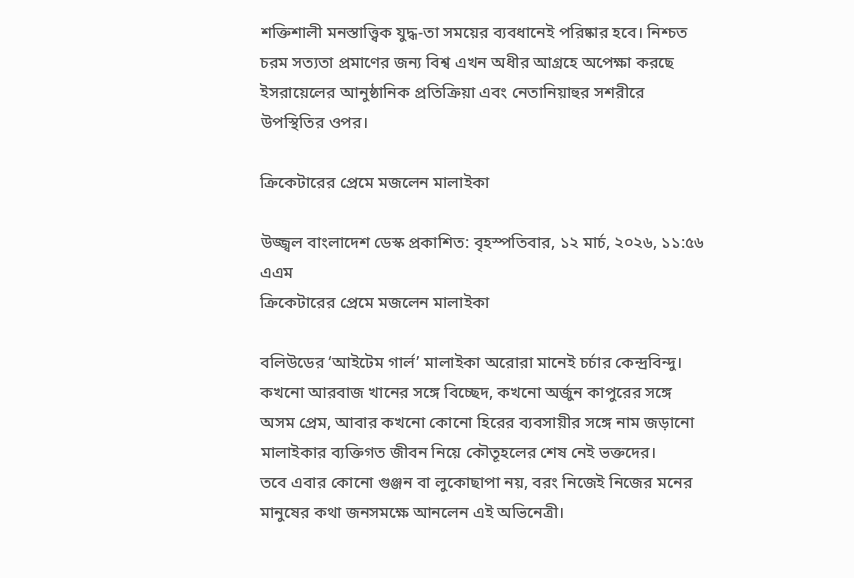শক্তিশালী মনস্তাত্ত্বিক যুদ্ধ-তা সময়ের ব্যবধানেই পরিষ্কার হবে। নিশ্চত চরম সত্যতা প্রমাণের জন্য বিশ্ব এখন অধীর আগ্রহে অপেক্ষা করছে ইসরায়েলের আনুষ্ঠানিক প্রতিক্রিয়া এবং নেতানিয়াহুর সশরীরে উপস্থিতির ওপর।

ক্রিকেটারের প্রেমে মজলেন মালাইকা

উজ্জ্বল বাংলাদেশ ডেস্ক প্রকাশিত: বৃহস্পতিবার, ১২ মার্চ, ২০২৬, ১১:৫৬ এএম
ক্রিকেটারের প্রেমে মজলেন মালাইকা

বলিউডের ‘আইটেম গার্ল’ মালাইকা অরোরা মানেই চর্চার কেন্দ্রবিন্দু। কখনো আরবাজ খানের সঙ্গে বিচ্ছেদ, কখনো অর্জুন কাপুরের সঙ্গে অসম প্রেম, আবার কখনো কোনো হিরের ব্যবসায়ীর সঙ্গে নাম জড়ানো মালাইকার ব্যক্তিগত জীবন নিয়ে কৌতূহলের শেষ নেই ভক্তদের।
তবে এবার কোনো গুঞ্জন বা লুকোছাপা নয়, বরং নিজেই নিজের মনের মানুষের কথা জনসমক্ষে আনলেন এই অভিনেত্রী।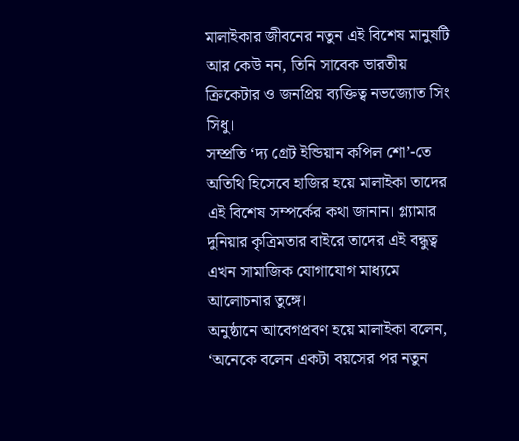মালাইকার জীবনের নতুন এই বিশেষ মানুষটি আর কেউ নন, তিনি সাবেক ভারতীয় ক্রিকেটার ও জনপ্রিয় ব্যক্তিত্ব নভজ্যোত সিং সিধু।
সম্প্রতি ‘দ্য গ্রেট ইন্ডিয়ান কপিল শো’-তে অতিথি হিসেবে হাজির হয়ে মালাইকা তাদের এই বিশেষ সম্পর্কের কথা জানান। গ্ল্যামার দুনিয়ার কৃত্রিমতার বাইরে তাদের এই বন্ধুত্ব এখন সামাজিক যোগাযোগ মাধ্যমে আলোচনার তুঙ্গে।
অনুষ্ঠানে আবেগপ্রবণ হয়ে মালাইকা বলেন, ‘অনেকে বলেন একটা বয়সের পর নতুন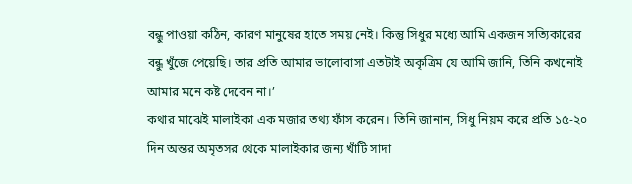বন্ধু পাওয়া কঠিন, কারণ মানুষের হাতে সময় নেই। কিন্তু সিধুর মধ্যে আমি একজন সত্যিকারের বন্ধু খুঁজে পেয়েছি। তার প্রতি আমার ভালোবাসা এতটাই অকৃত্রিম যে আমি জানি, তিনি কখনোই আমার মনে কষ্ট দেবেন না।’
কথার মাঝেই মালাইকা এক মজার তথ্য ফাঁস করেন। তিনি জানান, সিধু নিয়ম করে প্রতি ১৫-২০ দিন অন্তর অমৃতসর থেকে মালাইকার জন্য খাঁটি সাদা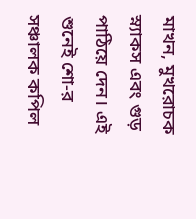মাখন, মুখরোচক স্ন্যাকস এবং গুড় পাঠিয়ে দেন। এই শুনেই শো-র সঞ্চালক কপিল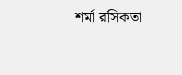শর্মা রসিকতা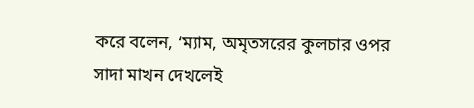করে বলেন, ‘ম্যাম, অমৃতসরের কুলচার ওপর সাদা মাখন দেখলেই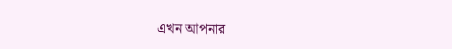এখন আপনার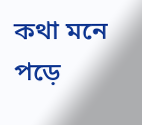কথা মনে পড়ে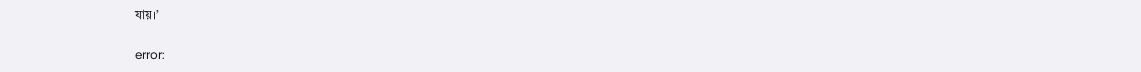যায়।’

error: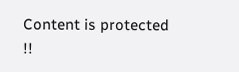Content is protected !!